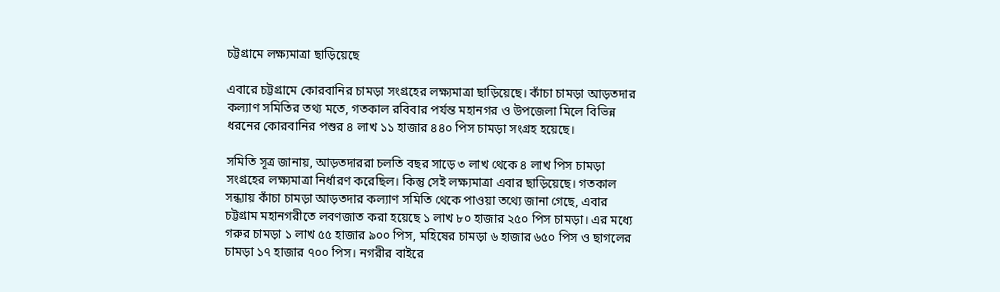চট্টগ্রামে লক্ষ্যমাত্রা ছাড়িয়েছে

এবারে চট্টগ্রামে কোরবানির চামড়া সংগ্রহের লক্ষ্যমাত্রা ছাড়িয়েছে। কাঁচা চামড়া আড়তদার কল্যাণ সমিতির তথ্য মতে, গতকাল রবিবার পর্যন্ত মহানগর ও উপজেলা মিলে বিভিন্ন ধরনের কোরবানির পশুর ৪ লাখ ১১ হাজার ৪৪০ পিস চামড়া সংগ্রহ হয়েছে।

সমিতি সূত্র জানায়, আড়তদাররা চলতি বছর সাড়ে ৩ লাখ থেকে ৪ লাখ পিস চামড়া সংগ্রহের লক্ষ্যমাত্রা নির্ধারণ করেছিল। কিন্তু সেই লক্ষ্যমাত্রা এবার ছাড়িয়েছে। গতকাল সন্ধ্যায় কাঁচা চামড়া আড়তদার কল্যাণ সমিতি থেকে পাওয়া তথ্যে জানা গেছে, এবার চট্টগ্রাম মহানগরীতে লবণজাত করা হয়েছে ১ লাখ ৮০ হাজার ২৫০ পিস চামড়া। এর মধ্যে গরুর চামড়া ১ লাখ ৫৫ হাজার ৯০০ পিস, মহিষের চামড়া ৬ হাজার ৬৫০ পিস ও ছাগলের চামড়া ১৭ হাজার ৭০০ পিস। নগরীর বাইরে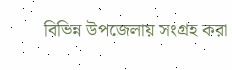বিভিন্ন উপজেলায় সংগ্রহ করা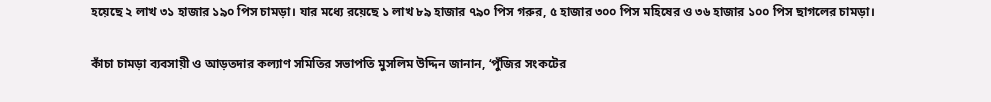হয়েছে ২ লাখ ৩১ হাজার ১৯০ পিস চামড়া। যার মধ্যে রয়েছে ১ লাখ ৮৯ হাজার ৭৯০ পিস গরুর, ৫ হাজার ৩০০ পিস মহিষের ও ৩৬ হাজার ১০০ পিস ছাগলের চামড়া।

কাঁচা চামড়া ব্যবসায়ী ও আড়তদার কল্যাণ সমিতির সভাপতি মুসলিম উদ্দিন জানান, ‘পুঁজির সংকটের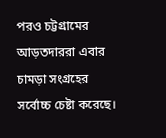পরও চট্টগ্রামের আড়তদাররা এবার চামড়া সংগ্রহের সর্বোচ্চ চেষ্টা করেছে।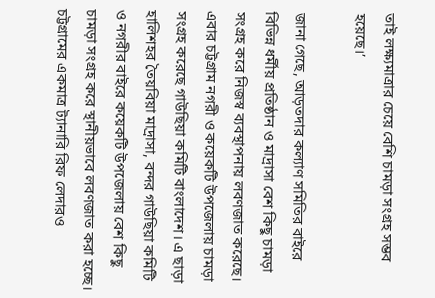তাই লক্ষ্যমাত্রার চেয়ে বেশি চামড়া সংগ্রহ সম্ভব হয়েছে।’

জানা গেছে, আড়তদার কল্যাণ সমিতির বাইরে বিভিন্ন ধর্মীয় প্রতিষ্ঠান ও মাদ্রাসা বেশ কিছু চামড়া সংগ্রহ করে নিজস্ব ব্যবস্থাপনায় লবণজাত করেছে। এবার চট্টগ্রাম নগরী ও কয়েকটি উপজেলায় চামড়া সংগ্রহ করেছে গাউছিয়া কমিটি বাংলাদেশ। এ ছাড়া হালিশহর তৈয়বিয়া মাদ্রাসা, বন্দর গাউছিয়া কমিটি ও নগরীর বাইরে কয়েকটি উপজেলায় বেশ কিছু চামড়া সংগ্রহ করে স্থানীয়ভাবে লবণজাত করা হচ্ছে। চট্টগ্রামের একমাত্র ট্যানারি রিফ লেদারও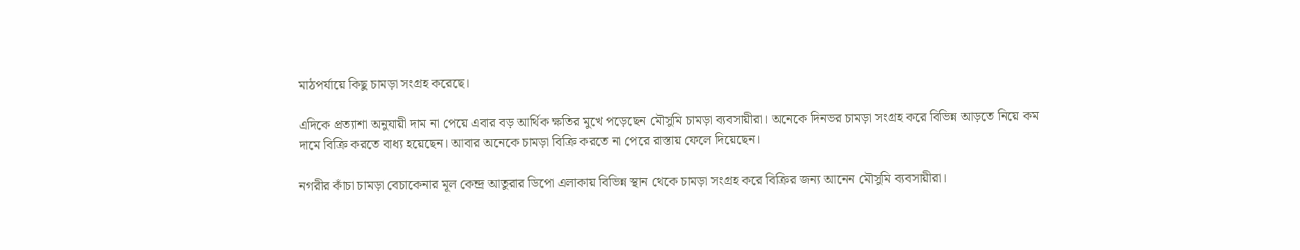মাঠপর্যায়ে কিছু চামড়া সংগ্রহ করেছে।

এদিকে প্রত্যাশা অনুযায়ী দাম না পেয়ে এবার বড় আর্থিক ক্ষতির মুখে পড়েছেন মৌসুমি চামড়া ব্যবসায়ীরা। অনেকে দিনভর চামড়া সংগ্রহ করে বিভিন্ন আড়তে নিয়ে কম দামে বিক্রি করতে বাধ্য হয়েছেন। আবার অনেকে চামড়া বিক্রি করতে না পেরে রাস্তায় ফেলে দিয়েছেন।

নগরীর কাঁচা চামড়া বেচাকেনার মূল কেন্দ্র আতুরার ডিপো এলাকায় বিভিন্ন স্থান থেকে চামড়া সংগ্রহ করে বিক্রির জন্য আনেন মৌসুমি ব্যবসায়ীরা।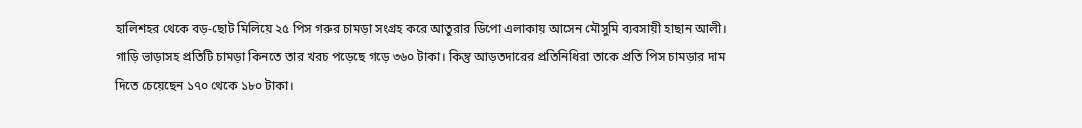হালিশহর থেকে বড়-ছোট মিলিয়ে ২৫ পিস গরুর চামড়া সংগ্রহ করে আতুরার ডিপো এলাকায় আসেন মৌসুমি ব্যবসায়ী হাছান আলী। গাড়ি ভাড়াসহ প্রতিটি চামড়া কিনতে তার খরচ পড়েছে গড়ে ৩৬০ টাকা। কিন্তু আড়তদারের প্রতিনিধিরা তাকে প্রতি পিস চামড়ার দাম দিতে চেয়েছেন ১৭০ থেকে ১৮০ টাকা।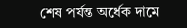শেষ পর্যন্ত অর্ধেক দামে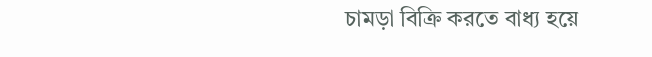চামড়া বিক্রি করতে বাধ্য হয়ে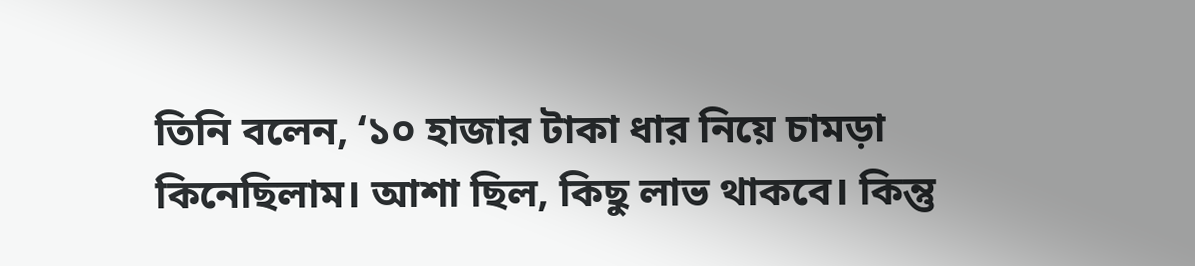তিনি বলেন, ‘১০ হাজার টাকা ধার নিয়ে চামড়া কিনেছিলাম। আশা ছিল, কিছু লাভ থাকবে। কিন্তু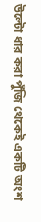উল্টো ধার করা পুঁজি থেকেই একটি অংশ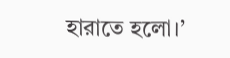হারাতে হলো।’